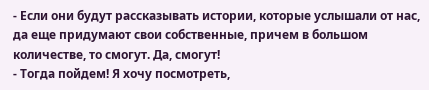- Если они будут рассказывать истории, которые услышали от нас, да еще придумают свои собственные, причем в большом количестве, то смогут. Да, смогут!
- Тогда пойдем! Я хочу посмотреть,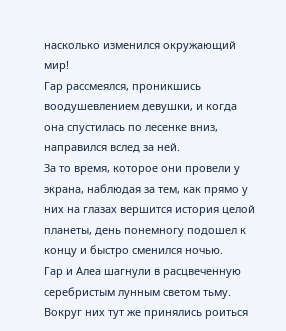насколько изменился окружающий мир!
Гар рассмеялся, проникшись воодушевлением девушки, и когда она спустилась по лесенке вниз, направился вслед за ней.
За то время, которое они провели у экрана, наблюдая за тем, как прямо у них на глазах вершится история целой планеты, день понемногу подошел к концу и быстро сменился ночью.
Гар и Алеа шагнули в расцвеченную серебристым лунным светом тьму. Вокруг них тут же принялись роиться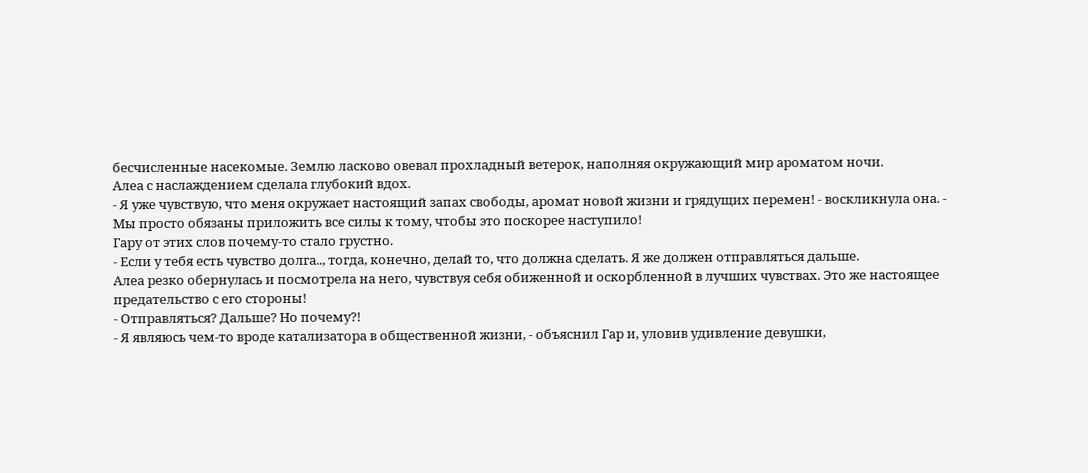бесчисленные насекомые. Землю ласково овевал прохладный ветерок, наполняя окружающий мир ароматом ночи.
Алеа с наслаждением сделала глубокий вдох.
- Я уже чувствую, что меня окружает настоящий запах свободы, аромат новой жизни и грядущих перемен! - воскликнула она. - Мы просто обязаны приложить все силы к тому, чтобы это поскорее наступило!
Гару от этих слов почему-то стало грустно.
- Если у тебя есть чувство долга.., тогда, конечно, делай то, что должна сделать. Я же должен отправляться дальше.
Алеа резко обернулась и посмотрела на него, чувствуя себя обиженной и оскорбленной в лучших чувствах. Это же настоящее предательство с его стороны!
- Отправляться? Дальше? Но почему?!
- Я являюсь чем-то вроде катализатора в общественной жизни, - объяснил Гар и, уловив удивление девушки,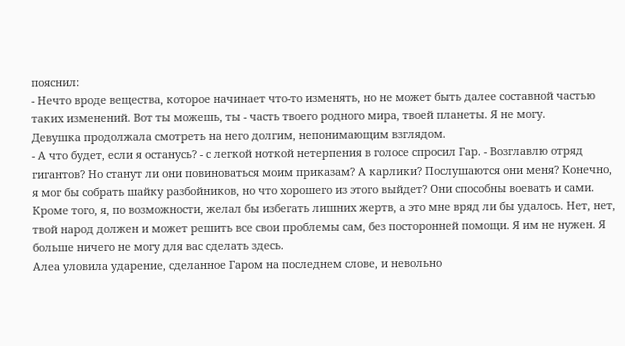пояснил:
- Нечто вроде вещества, которое начинает что-то изменять, но не может быть далее составной частью таких изменений. Вот ты можешь, ты - часть твоего родного мира, твоей планеты. Я не могу.
Девушка продолжала смотреть на него долгим, непонимающим взглядом.
- А что будет, если я останусь? - с легкой ноткой нетерпения в голосе спросил Гар. - Возглавлю отряд гигантов? Но станут ли они повиноваться моим приказам? А карлики? Послушаются они меня? Конечно, я мог бы собрать шайку разбойников, но что хорошего из этого выйдет? Они способны воевать и сами. Кроме того, я, по возможности, желал бы избегать лишних жертв, а это мне вряд ли бы удалось. Нет, нет, твой народ должен и может решить все свои проблемы сам, без посторонней помощи. Я им не нужен. Я больше ничего не могу для вас сделать здесь.
Алеа уловила ударение, сделанное Гаром на последнем слове, и невольно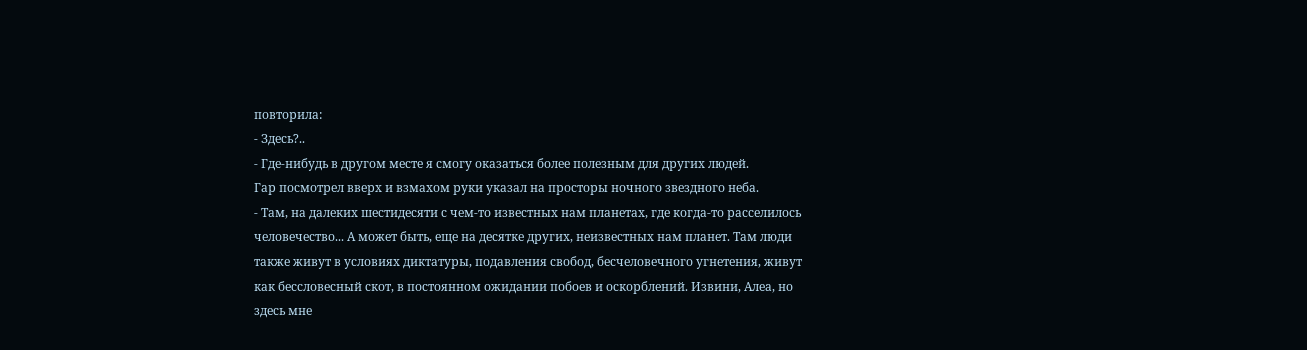повторила:
- Здесь?..
- Где-нибудь в другом месте я смогу оказаться более полезным для других людей.
Гар посмотрел вверх и взмахом руки указал на просторы ночного звездного неба.
- Там, на далеких шестидесяти с чем-то известных нам планетах, где когда-то расселилось человечество... А может быть, еще на десятке других, неизвестных нам планет. Там люди также живут в условиях диктатуры, подавления свобод, бесчеловечного угнетения, живут как бессловесный скот, в постоянном ожидании побоев и оскорблений. Извини, Алеа, но здесь мне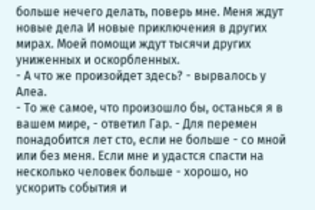больше нечего делать, поверь мне. Меня ждут новые дела И новые приключения в других мирах. Моей помощи ждут тысячи других униженных и оскорбленных.
- А что же произойдет здесь? - вырвалось у Алеа.
- То же самое, что произошло бы, останься я в вашем мире, - ответил Гар. - Для перемен понадобится лет сто, если не больше - со мной или без меня. Если мне и удастся спасти на несколько человек больше - хорошо, но ускорить события и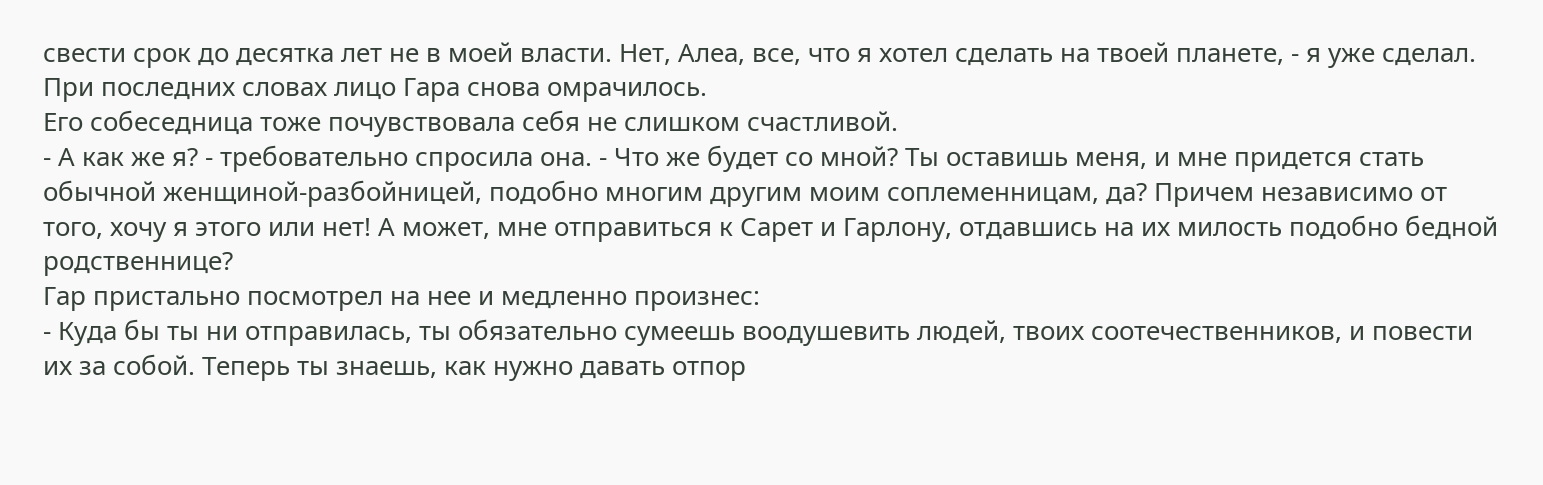свести срок до десятка лет не в моей власти. Нет, Алеа, все, что я хотел сделать на твоей планете, - я уже сделал.
При последних словах лицо Гара снова омрачилось.
Его собеседница тоже почувствовала себя не слишком счастливой.
- А как же я? - требовательно спросила она. - Что же будет со мной? Ты оставишь меня, и мне придется стать обычной женщиной-разбойницей, подобно многим другим моим соплеменницам, да? Причем независимо от того, хочу я этого или нет! А может, мне отправиться к Сарет и Гарлону, отдавшись на их милость подобно бедной родственнице?
Гар пристально посмотрел на нее и медленно произнес:
- Куда бы ты ни отправилась, ты обязательно сумеешь воодушевить людей, твоих соотечественников, и повести их за собой. Теперь ты знаешь, как нужно давать отпор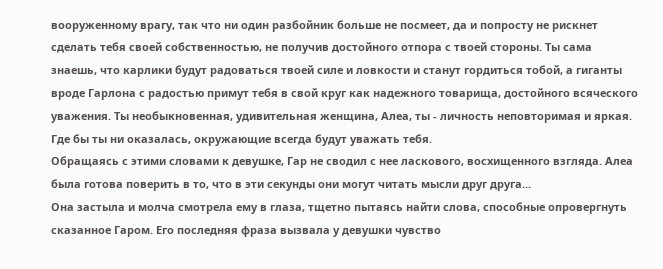вооруженному врагу, так что ни один разбойник больше не посмеет, да и попросту не рискнет сделать тебя своей собственностью, не получив достойного отпора с твоей стороны. Ты сама знаешь, что карлики будут радоваться твоей силе и ловкости и станут гордиться тобой, а гиганты вроде Гарлона с радостью примут тебя в свой круг как надежного товарища, достойного всяческого уважения. Ты необыкновенная, удивительная женщина, Алеа, ты - личность неповторимая и яркая. Где бы ты ни оказалась, окружающие всегда будут уважать тебя.
Обращаясь с этими словами к девушке, Гар не сводил с нее ласкового, восхищенного взгляда. Алеа была готова поверить в то, что в эти секунды они могут читать мысли друг друга...
Она застыла и молча смотрела ему в глаза, тщетно пытаясь найти слова, способные опровергнуть сказанное Гаром. Его последняя фраза вызвала у девушки чувство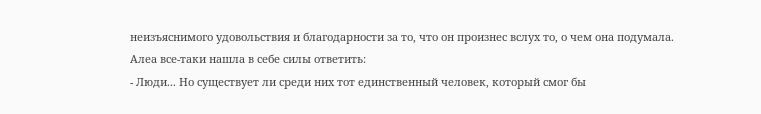неизъяснимого удовольствия и благодарности за то, что он произнес вслух то, о чем она подумала.
Алеа все-таки нашла в себе силы ответить:
- Люди... Но существует ли среди них тот единственный человек, который смог бы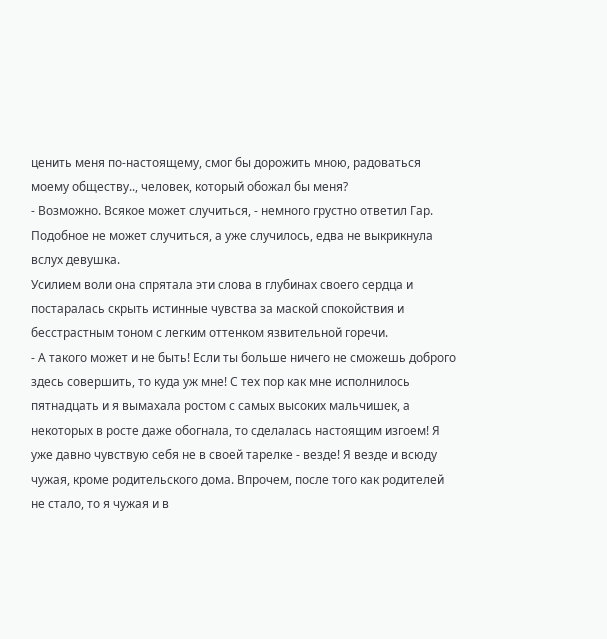ценить меня по-настоящему, смог бы дорожить мною, радоваться моему обществу.., человек, который обожал бы меня?
- Возможно. Всякое может случиться, - немного грустно ответил Гар.
Подобное не может случиться, а уже случилось, едва не выкрикнула вслух девушка.
Усилием воли она спрятала эти слова в глубинах своего сердца и постаралась скрыть истинные чувства за маской спокойствия и бесстрастным тоном с легким оттенком язвительной горечи.
- А такого может и не быть! Если ты больше ничего не сможешь доброго здесь совершить, то куда уж мне! С тех пор как мне исполнилось пятнадцать и я вымахала ростом с самых высоких мальчишек, а некоторых в росте даже обогнала, то сделалась настоящим изгоем! Я уже давно чувствую себя не в своей тарелке - везде! Я везде и всюду чужая, кроме родительского дома. Впрочем, после того как родителей не стало, то я чужая и в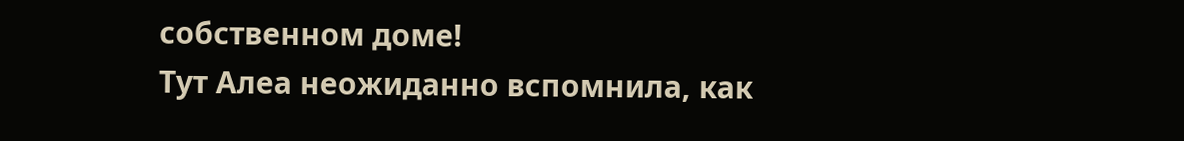собственном доме!
Тут Алеа неожиданно вспомнила, как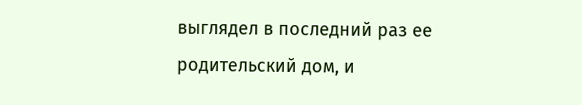выглядел в последний раз ее родительский дом, и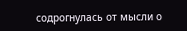содрогнулась от мысли о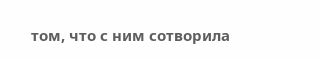том, что с ним сотворила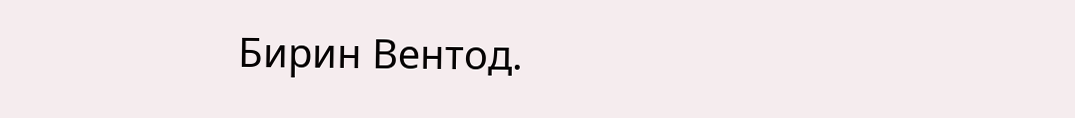Бирин Вентод.